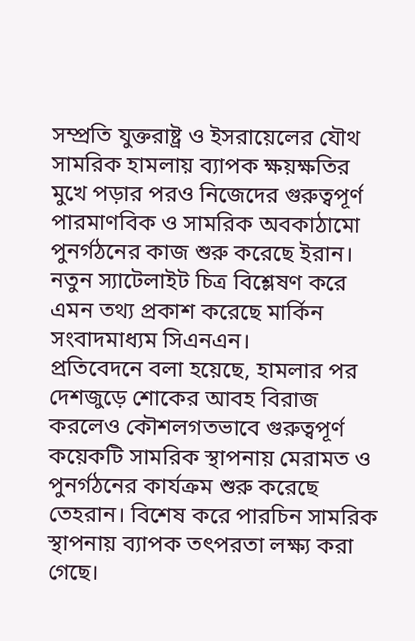সম্প্রতি যুক্তরাষ্ট্র ও ইসরায়েলের যৌথ সামরিক হামলায় ব্যাপক ক্ষয়ক্ষতির মুখে পড়ার পরও নিজেদের গুরুত্বপূর্ণ পারমাণবিক ও সামরিক অবকাঠামো পুনর্গঠনের কাজ শুরু করেছে ইরান। নতুন স্যাটেলাইট চিত্র বিশ্লেষণ করে এমন তথ্য প্রকাশ করেছে মার্কিন সংবাদমাধ্যম সিএনএন।
প্রতিবেদনে বলা হয়েছে, হামলার পর দেশজুড়ে শোকের আবহ বিরাজ করলেও কৌশলগতভাবে গুরুত্বপূর্ণ কয়েকটি সামরিক স্থাপনায় মেরামত ও পুনর্গঠনের কার্যক্রম শুরু করেছে তেহরান। বিশেষ করে পারচিন সামরিক স্থাপনায় ব্যাপক তৎপরতা লক্ষ্য করা গেছে।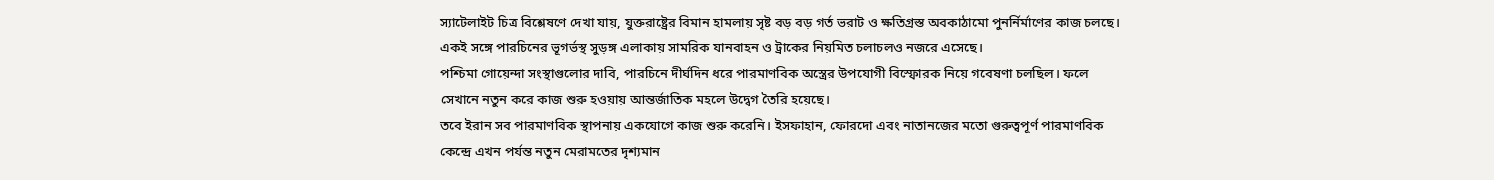স্যাটেলাইট চিত্র বিশ্লেষণে দেখা যায়, যুক্তরাষ্ট্রের বিমান হামলায় সৃষ্ট বড় বড় গর্ত ভরাট ও ক্ষতিগ্রস্ত অবকাঠামো পুনর্নির্মাণের কাজ চলছে। একই সঙ্গে পারচিনের ভূগর্ভস্থ সুড়ঙ্গ এলাকায় সামরিক যানবাহন ও ট্রাকের নিয়মিত চলাচলও নজরে এসেছে।
পশ্চিমা গোয়েন্দা সংস্থাগুলোর দাবি, পারচিনে দীর্ঘদিন ধরে পারমাণবিক অস্ত্রের উপযোগী বিস্ফোরক নিয়ে গবেষণা চলছিল। ফলে সেখানে নতুন করে কাজ শুরু হওয়ায় আন্তর্জাতিক মহলে উদ্বেগ তৈরি হয়েছে।
তবে ইরান সব পারমাণবিক স্থাপনায় একযোগে কাজ শুরু করেনি। ইসফাহান, ফোরদো এবং নাতানজের মতো গুরুত্বপূর্ণ পারমাণবিক কেন্দ্রে এখন পর্যন্ত নতুন মেরামতের দৃশ্যমান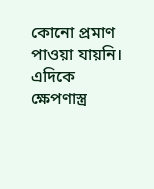কোনো প্রমাণ পাওয়া যায়নি।
এদিকে ক্ষেপণাস্ত্র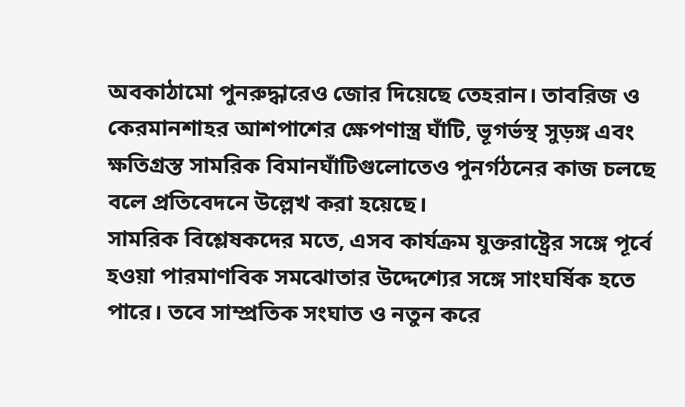অবকাঠামো পুনরুদ্ধারেও জোর দিয়েছে তেহরান। তাবরিজ ও কেরমানশাহর আশপাশের ক্ষেপণাস্ত্র ঘাঁটি, ভূগর্ভস্থ সুড়ঙ্গ এবং ক্ষতিগ্রস্ত সামরিক বিমানঘাঁটিগুলোতেও পুনর্গঠনের কাজ চলছে বলে প্রতিবেদনে উল্লেখ করা হয়েছে।
সামরিক বিশ্লেষকদের মতে, এসব কার্যক্রম যুক্তরাষ্ট্রের সঙ্গে পূর্বে হওয়া পারমাণবিক সমঝোতার উদ্দেশ্যের সঙ্গে সাংঘর্ষিক হতে পারে। তবে সাম্প্রতিক সংঘাত ও নতুন করে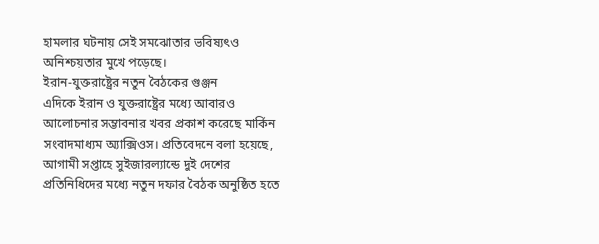হামলার ঘটনায় সেই সমঝোতার ভবিষ্যৎও অনিশ্চয়তার মুখে পড়েছে।
ইরান-যুক্তরাষ্ট্রের নতুন বৈঠকের গুঞ্জন
এদিকে ইরান ও যুক্তরাষ্ট্রের মধ্যে আবারও আলোচনার সম্ভাবনার খবর প্রকাশ করেছে মার্কিন সংবাদমাধ্যম অ্যাক্সিওস। প্রতিবেদনে বলা হয়েছে, আগামী সপ্তাহে সুইজারল্যান্ডে দুই দেশের প্রতিনিধিদের মধ্যে নতুন দফার বৈঠক অনুষ্ঠিত হতে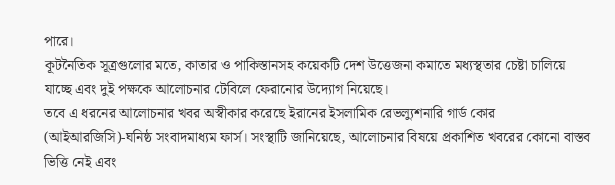পারে।
কূটনৈতিক সূত্রগুলোর মতে, কাতার ও পাকিস্তানসহ কয়েকটি দেশ উত্তেজনা কমাতে মধ্যস্থতার চেষ্টা চালিয়ে যাচ্ছে এবং দুই পক্ষকে আলোচনার টেবিলে ফেরানোর উদ্যোগ নিয়েছে।
তবে এ ধরনের আলোচনার খবর অস্বীকার করেছে ইরানের ইসলামিক রেভল্যুশনারি গার্ড কোর (আইআরজিসি)-ঘনিষ্ঠ সংবাদমাধ্যম ফার্স। সংস্থাটি জানিয়েছে, আলোচনার বিষয়ে প্রকাশিত খবরের কোনো বাস্তব ভিত্তি নেই এবং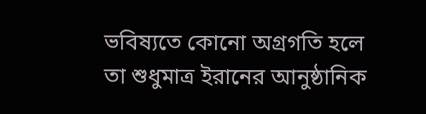ভবিষ্যতে কোনো অগ্রগতি হলে তা শুধুমাত্র ইরানের আনুষ্ঠানিক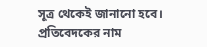সূত্র থেকেই জানানো হবে।
প্রতিবেদকের নাম